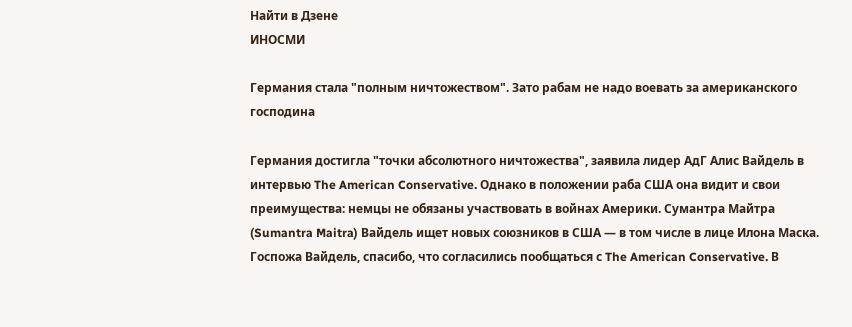Найти в Дзене
ИНОСМИ

Германия стала "полным ничтожеством". Зато рабам не надо воевать за американского господина

Германия достигла "точки абсолютного ничтожества", заявила лидер АдГ Алис Вайдель в интервью The American Conservative. Однако в положении раба США она видит и свои преимущества: немцы не обязаны участвовать в войнах Америки. Сумантра Майтра (Sumantra Maitra) Вайдель ищет новых союзников в США — в том числе в лице Илона Маска. Госпожа Вайдель, спасибо, что согласились пообщаться с The American Conservative. В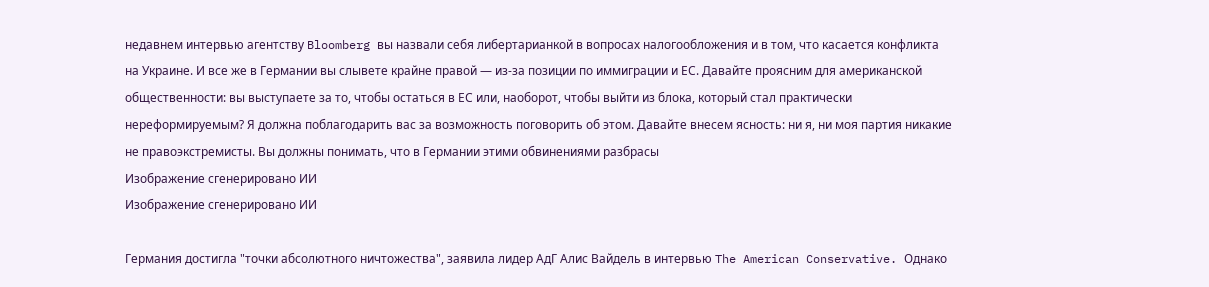недавнем интервью агентству Bloomberg вы назвали себя либертарианкой в вопросах налогообложения и в том, что касается конфликта на Украине. И все же в Германии вы слывете крайне правой — из-за позиции по иммиграции и ЕС. Давайте проясним для американской общественности: вы выступаете за то, чтобы остаться в ЕС или, наоборот, чтобы выйти из блока, который стал практически нереформируемым? Я должна поблагодарить вас за возможность поговорить об этом. Давайте внесем ясность: ни я, ни моя партия никакие не правоэкстремисты. Вы должны понимать, что в Германии этими обвинениями разбрасы
Изображение сгенерировано ИИ
Изображение сгенерировано ИИ

Германия достигла "точки абсолютного ничтожества", заявила лидер АдГ Алис Вайдель в интервью The American Conservative. Однако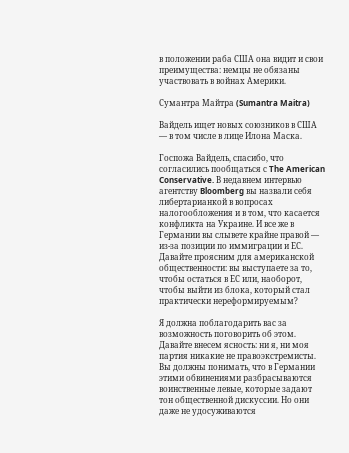в положении раба США она видит и свои преимущества: немцы не обязаны участвовать в войнах Америки.

Сумантра Майтра (Sumantra Maitra)

Вайдель ищет новых союзников в США — в том числе в лице Илона Маска.

Госпожа Вайдель, спасибо, что согласились пообщаться с The American Conservative. В недавнем интервью агентству Bloomberg вы назвали себя либертарианкой в вопросах налогообложения и в том, что касается конфликта на Украине. И все же в Германии вы слывете крайне правой — из-за позиции по иммиграции и ЕС. Давайте проясним для американской общественности: вы выступаете за то, чтобы остаться в ЕС или, наоборот, чтобы выйти из блока, который стал практически нереформируемым?

Я должна поблагодарить вас за возможность поговорить об этом. Давайте внесем ясность: ни я, ни моя партия никакие не правоэкстремисты. Вы должны понимать, что в Германии этими обвинениями разбрасываются воинственные левые, которые задают тон общественной дискуссии. Но они даже не удосуживаются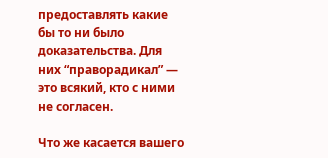предоставлять какие бы то ни было доказательства. Для них “праворадикал” — это всякий, кто с ними не согласен.

Что же касается вашего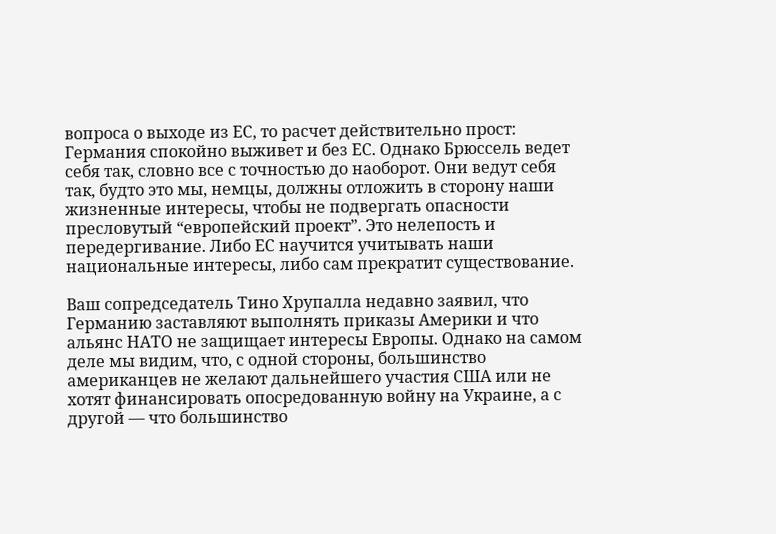вопроса о выходе из ЕС, то расчет действительно прост: Германия спокойно выживет и без ЕС. Однако Брюссель ведет себя так, словно все с точностью до наоборот. Они ведут себя так, будто это мы, немцы, должны отложить в сторону наши жизненные интересы, чтобы не подвергать опасности пресловутый “европейский проект”. Это нелепость и передергивание. Либо ЕС научится учитывать наши национальные интересы, либо сам прекратит существование.

Ваш сопредседатель Тино Хрупалла недавно заявил, что Германию заставляют выполнять приказы Америки и что альянс НАТО не защищает интересы Европы. Однако на самом деле мы видим, что, с одной стороны, большинство американцев не желают дальнейшего участия США или не хотят финансировать опосредованную войну на Украине, а с другой — что большинство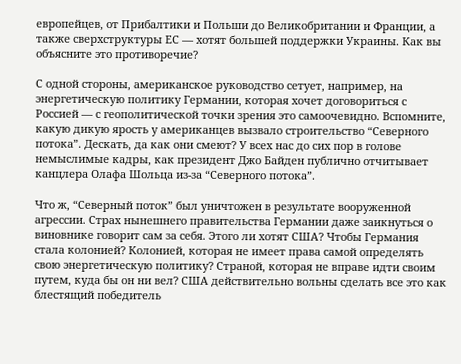европейцев, от Прибалтики и Польши до Великобритании и Франции, а также сверхструктуры ЕС — хотят большей поддержки Украины. Как вы объясните это противоречие?

С одной стороны, американское руководство сетует, например, на энергетическую политику Германии, которая хочет договориться с Россией — с геополитической точки зрения это самоочевидно. Вспомните, какую дикую ярость у американцев вызвало строительство “Северного потока”. Дескать, да как они смеют? У всех нас до сих пор в голове немыслимые кадры, как президент Джо Байден публично отчитывает канцлера Олафа Шольца из-за “Северного потока”.

Что ж, “Северный поток” был уничтожен в результате вооруженной агрессии. Страх нынешнего правительства Германии даже заикнуться о виновнике говорит сам за себя. Этого ли хотят США? Чтобы Германия стала колонией? Колонией, которая не имеет права самой определять свою энергетическую политику? Страной, которая не вправе идти своим путем, куда бы он ни вел? США действительно вольны сделать все это как блестящий победитель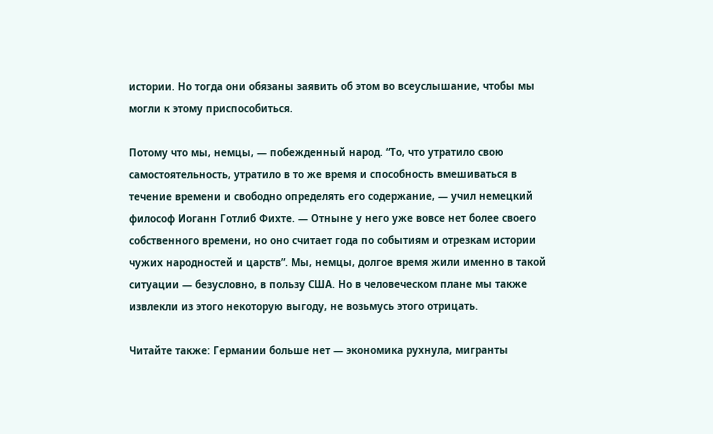истории. Но тогда они обязаны заявить об этом во всеуслышание, чтобы мы могли к этому приспособиться.

Потому что мы, немцы, — побежденный народ. “То, что утратило свою самостоятельность, утратило в то же время и способность вмешиваться в течение времени и свободно определять его содержание, — учил немецкий философ Иоганн Готлиб Фихте. — Отныне у него уже вовсе нет более своего собственного времени, но оно считает года по событиям и отрезкам истории чужих народностей и царств”. Мы, немцы, долгое время жили именно в такой ситуации — безусловно, в пользу США. Но в человеческом плане мы также извлекли из этого некоторую выгоду, не возьмусь этого отрицать.

Читайте также: Германии больше нет — экономика рухнула, мигранты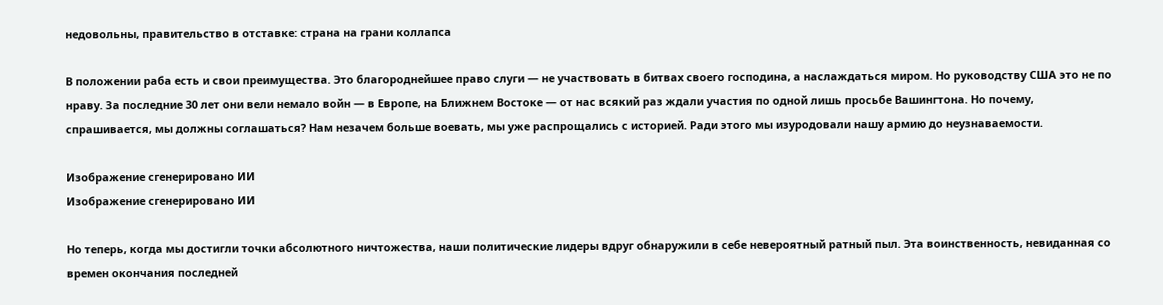недовольны, правительство в отставке: страна на грани коллапса

В положении раба есть и свои преимущества. Это благороднейшее право слуги — не участвовать в битвах своего господина, а наслаждаться миром. Но руководству США это не по нраву. За последние 30 лет они вели немало войн — в Европе, на Ближнем Востоке — от нас всякий раз ждали участия по одной лишь просьбе Вашингтона. Но почему, спрашивается, мы должны соглашаться? Нам незачем больше воевать, мы уже распрощались с историей. Ради этого мы изуродовали нашу армию до неузнаваемости.

Изображение сгенерировано ИИ
Изображение сгенерировано ИИ

Но теперь, когда мы достигли точки абсолютного ничтожества, наши политические лидеры вдруг обнаружили в себе невероятный ратный пыл. Эта воинственность, невиданная со времен окончания последней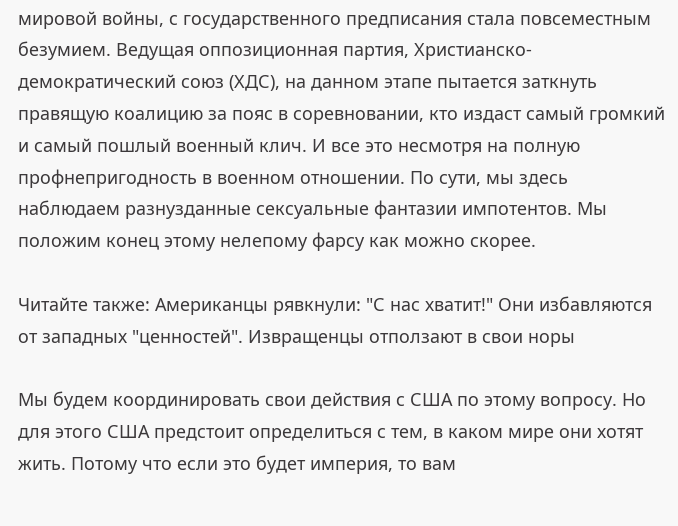мировой войны, с государственного предписания стала повсеместным безумием. Ведущая оппозиционная партия, Христианско-демократический союз (ХДС), на данном этапе пытается заткнуть правящую коалицию за пояс в соревновании, кто издаст самый громкий и самый пошлый военный клич. И все это несмотря на полную профнепригодность в военном отношении. По сути, мы здесь наблюдаем разнузданные сексуальные фантазии импотентов. Мы положим конец этому нелепому фарсу как можно скорее.

Читайте также: Американцы рявкнули: "С нас хватит!" Они избавляются от западных "ценностей". Извращенцы отползают в свои норы

Мы будем координировать свои действия с США по этому вопросу. Но для этого США предстоит определиться с тем, в каком мире они хотят жить. Потому что если это будет империя, то вам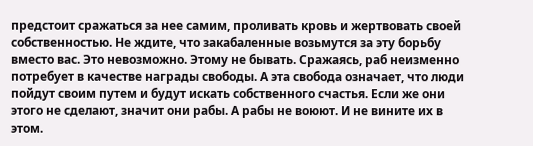предстоит сражаться за нее самим, проливать кровь и жертвовать своей собственностью. Не ждите, что закабаленные возьмутся за эту борьбу вместо вас. Это невозможно. Этому не бывать. Сражаясь, раб неизменно потребует в качестве награды свободы. А эта свобода означает, что люди пойдут своим путем и будут искать собственного счастья. Если же они этого не сделают, значит они рабы. А рабы не воюют. И не вините их в этом.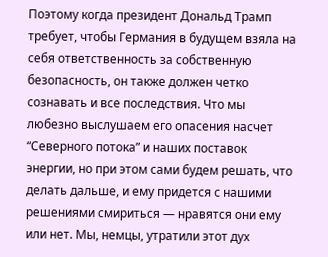Поэтому когда президент Дональд Трамп требует, чтобы Германия в будущем взяла на себя ответственность за собственную безопасность, он также должен четко сознавать и все последствия. Что мы любезно выслушаем его опасения насчет “Северного потока” и наших поставок энергии, но при этом сами будем решать, что делать дальше, и ему придется с нашими решениями смириться — нравятся они ему или нет. Мы, немцы, утратили этот дух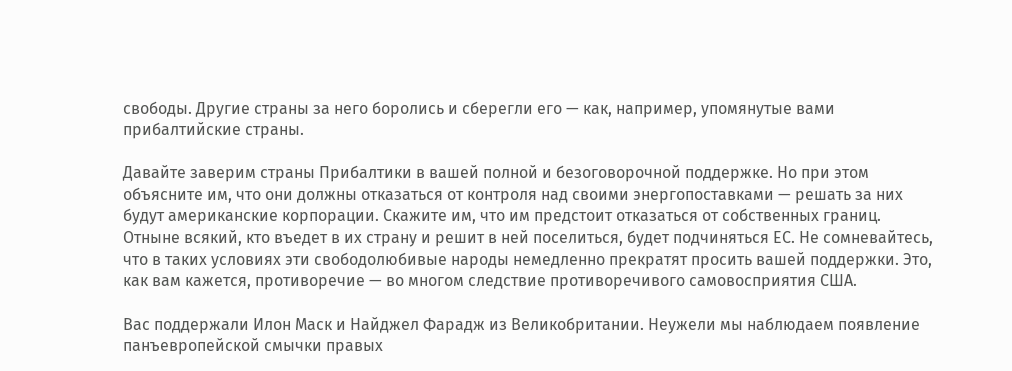свободы. Другие страны за него боролись и сберегли его — как, например, упомянутые вами прибалтийские страны.

Давайте заверим страны Прибалтики в вашей полной и безоговорочной поддержке. Но при этом объясните им, что они должны отказаться от контроля над своими энергопоставками — решать за них будут американские корпорации. Скажите им, что им предстоит отказаться от собственных границ. Отныне всякий, кто въедет в их страну и решит в ней поселиться, будет подчиняться ЕС. Не сомневайтесь, что в таких условиях эти свободолюбивые народы немедленно прекратят просить вашей поддержки. Это, как вам кажется, противоречие — во многом следствие противоречивого самовосприятия США.

Вас поддержали Илон Маск и Найджел Фарадж из Великобритании. Неужели мы наблюдаем появление панъевропейской смычки правых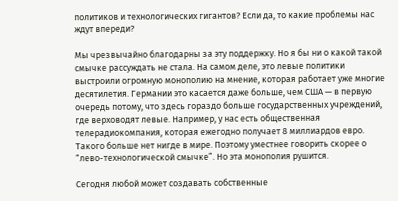политиков и технологических гигантов? Если да, то какие проблемы нас ждут впереди?

Мы чрезвычайно благодарны за эту поддержку. Но я бы ни о какой такой смычке рассуждать не стала. На самом деле, это левые политики выстроили огромную монополию на мнение, которая работает уже многие десятилетия. Германии это касается даже больше, чем США — в первую очередь потому, что здесь гораздо больше государственных учреждений, где верховодят левые. Например, у нас есть общественная телерадиокомпания, которая ежегодно получает 8 миллиардов евро. Такого больше нет нигде в мире. Поэтому уместнее говорить скорее о “лево-технологической смычке”. Но эта монополия рушится.

Сегодня любой может создавать собственные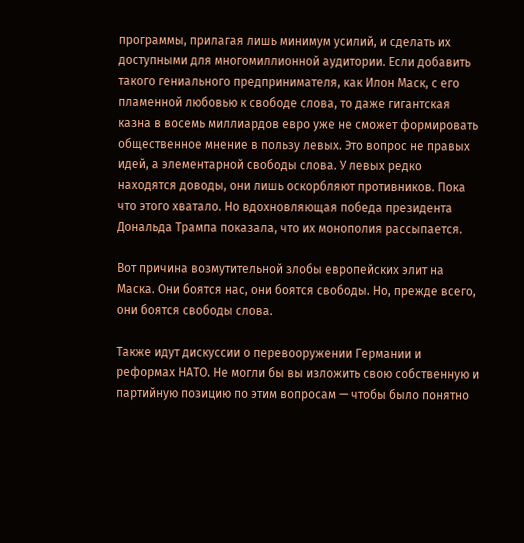программы, прилагая лишь минимум усилий, и сделать их доступными для многомиллионной аудитории. Если добавить такого гениального предпринимателя, как Илон Маск, с его пламенной любовью к свободе слова, то даже гигантская казна в восемь миллиардов евро уже не сможет формировать общественное мнение в пользу левых. Это вопрос не правых идей, а элементарной свободы слова. У левых редко находятся доводы, они лишь оскорбляют противников. Пока что этого хватало. Но вдохновляющая победа президента Дональда Трампа показала, что их монополия рассыпается.

Вот причина возмутительной злобы европейских элит на Маска. Они боятся нас, они боятся свободы. Но, прежде всего, они боятся свободы слова.

Также идут дискуссии о перевооружении Германии и реформах НАТО. Не могли бы вы изложить свою собственную и партийную позицию по этим вопросам — чтобы было понятно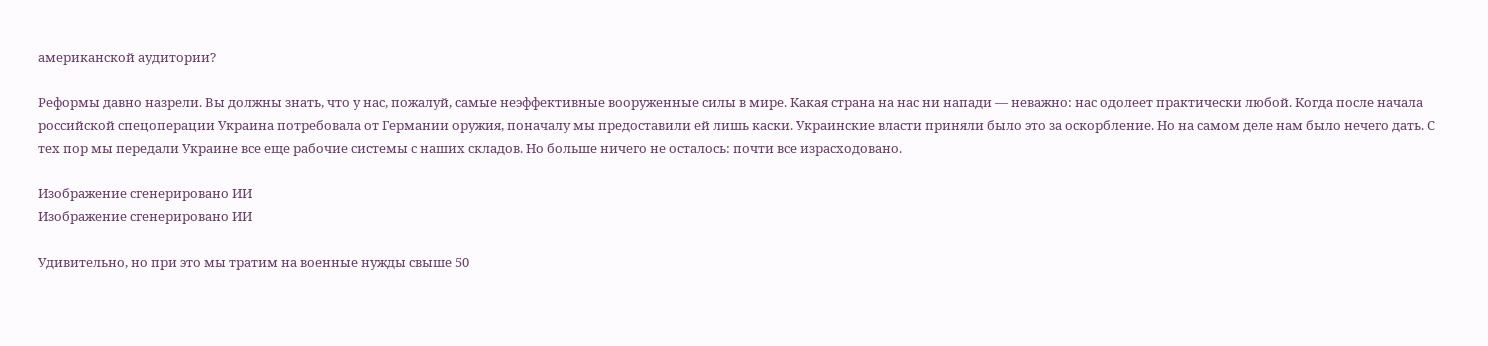американской аудитории?

Реформы давно назрели. Вы должны знать, что у нас, пожалуй, самые неэффективные вооруженные силы в мире. Какая страна на нас ни напади — неважно: нас одолеет практически любой. Когда после начала российской спецоперации Украина потребовала от Германии оружия, поначалу мы предоставили ей лишь каски. Украинские власти приняли было это за оскорбление. Но на самом деле нам было нечего дать. С тех пор мы передали Украине все еще рабочие системы с наших складов. Но больше ничего не осталось: почти все израсходовано.

Изображение сгенерировано ИИ
Изображение сгенерировано ИИ

Удивительно, но при это мы тратим на военные нужды свыше 50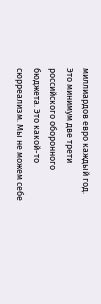миллиардов евро каждый год. Это минимум две трети российского оборонного бюджета. Это какой-то сюрреализм. Мы не можем себе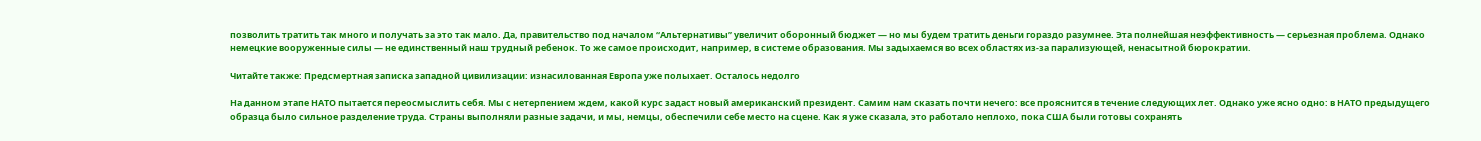позволить тратить так много и получать за это так мало. Да, правительство под началом “Альтернативы” увеличит оборонный бюджет — но мы будем тратить деньги гораздо разумнее. Эта полнейшая неэффективность — серьезная проблема. Однако немецкие вооруженные силы — не единственный наш трудный ребенок. То же самое происходит, например, в системе образования. Мы задыхаемся во всех областях из-за парализующей, ненасытной бюрократии.

Читайте также: Предсмертная записка западной цивилизации: изнасилованная Европа уже полыхает. Осталось недолго

На данном этапе НАТО пытается переосмыслить себя. Мы с нетерпением ждем, какой курс задаст новый американский президент. Самим нам сказать почти нечего: все прояснится в течение следующих лет. Однако уже ясно одно: в НАТО предыдущего образца было сильное разделение труда. Страны выполняли разные задачи, и мы, немцы, обеспечили себе место на сцене. Как я уже сказала, это работало неплохо, пока США были готовы сохранять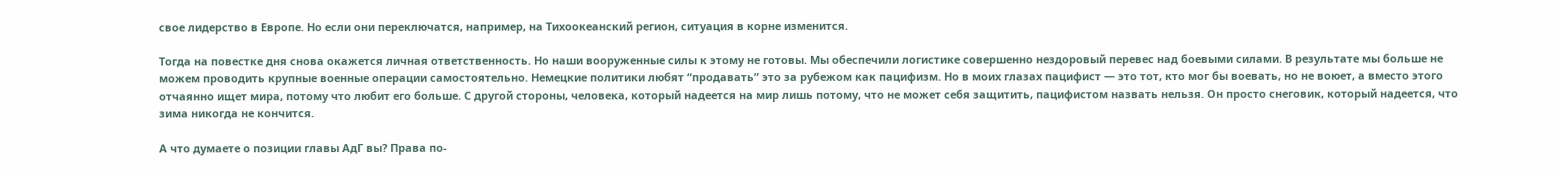свое лидерство в Европе. Но если они переключатся, например, на Тихоокеанский регион, ситуация в корне изменится.

Тогда на повестке дня снова окажется личная ответственность. Но наши вооруженные силы к этому не готовы. Мы обеспечили логистике совершенно нездоровый перевес над боевыми силами. В результате мы больше не можем проводить крупные военные операции самостоятельно. Немецкие политики любят “продавать” это за рубежом как пацифизм. Но в моих глазах пацифист — это тот, кто мог бы воевать, но не воюет, а вместо этого отчаянно ищет мира, потому что любит его больше. С другой стороны, человека, который надеется на мир лишь потому, что не может себя защитить, пацифистом назвать нельзя. Он просто снеговик, который надеется, что зима никогда не кончится.

А что думаете о позиции главы АдГ вы? Права по-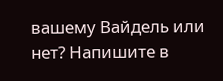вашему Вайдель или нет? Напишите в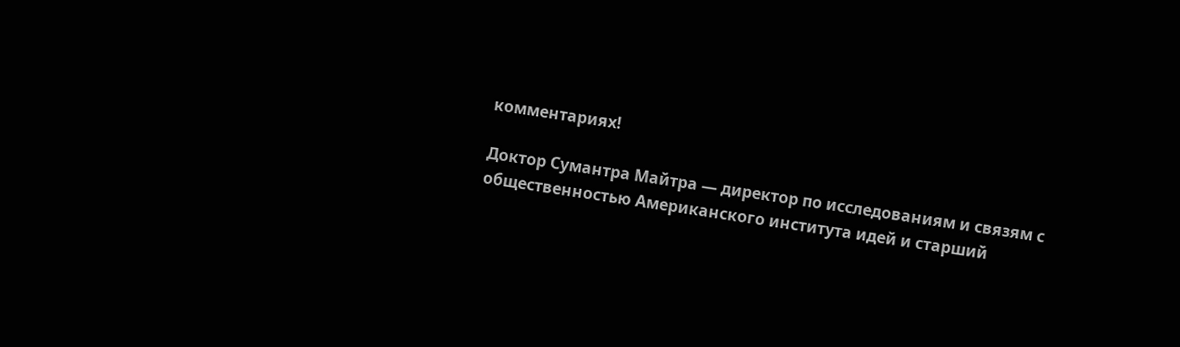комментариях!

Доктор Сумантра Майтра — директор по исследованиям и связям с общественностью Американского института идей и старший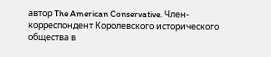автор The American Conservative. Член-корреспондент Королевского исторического общества в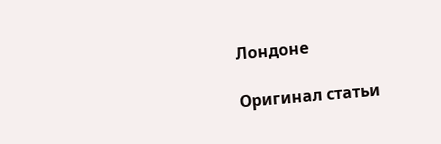Лондоне

Оригинал статьи